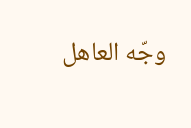وجّه العاهل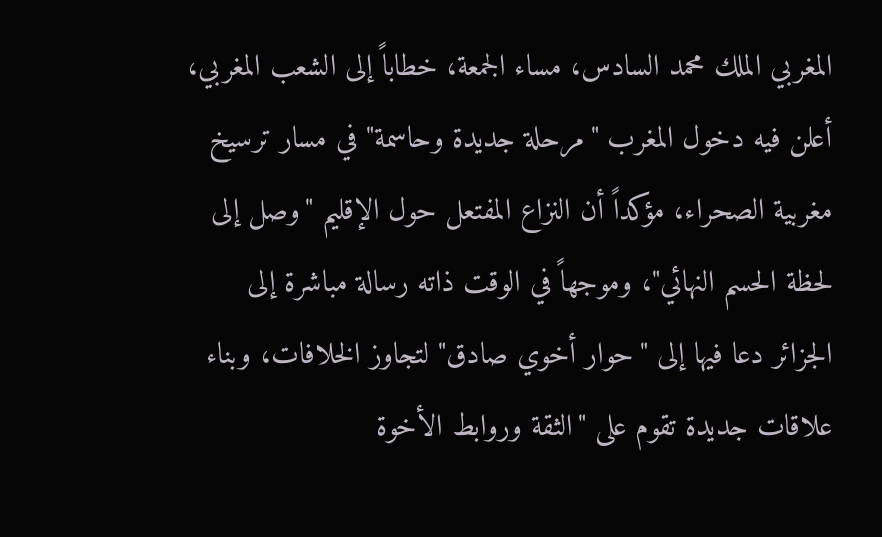المغربي الملك محمد السادس، مساء الجمعة، خطاباً إلى الشعب المغربي، أعلن فيه دخول المغرب "مرحلة جديدة وحاسمة" في مسار ترسيخ مغربية الصحراء، مؤكداً أن النزاع المفتعل حول الإقليم "وصل إلى لحظة الحسم النهائي"، وموجهاً في الوقت ذاته رسالة مباشرة إلى الجزائر دعا فيها إلى "حوار أخوي صادق" لتجاوز الخلافات، وبناء علاقات جديدة تقوم على "الثقة وروابط الأخوة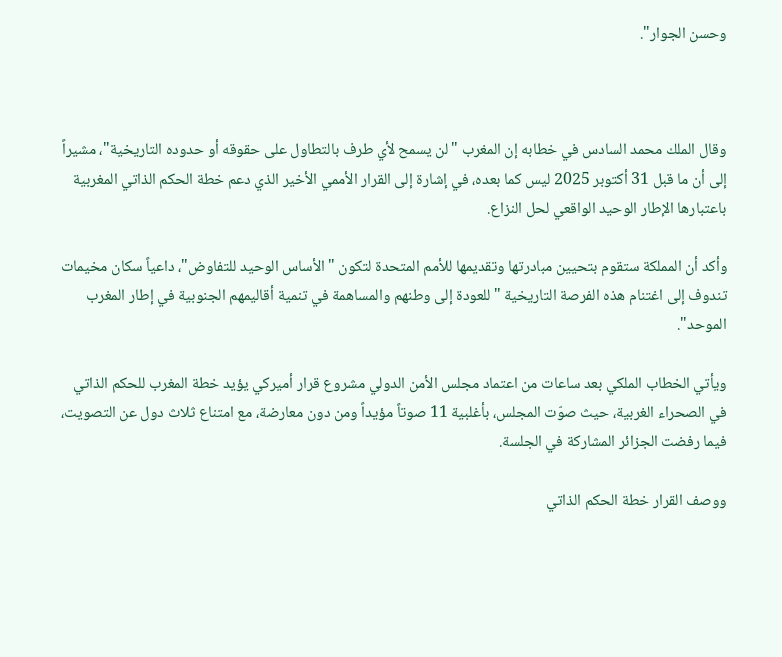وحسن الجوار".



وقال الملك محمد السادس في خطابه إن المغرب "لن يسمح لأي طرف بالتطاول على حقوقه أو حدوده التاريخية"، مشيراً إلى أن ما قبل 31 أكتوبر 2025 ليس كما بعده، في إشارة إلى القرار الأممي الأخير الذي دعم خطة الحكم الذاتي المغربية باعتبارها الإطار الوحيد الواقعي لحل النزاع.

وأكد أن المملكة ستقوم بتحيين مبادرتها وتقديمها للأمم المتحدة لتكون "الأساس الوحيد للتفاوض"، داعياً سكان مخيمات تندوف إلى اغتنام هذه الفرصة التاريخية "للعودة إلى وطنهم والمساهمة في تنمية أقاليمهم الجنوبية في إطار المغرب الموحد".

ويأتي الخطاب الملكي بعد ساعات من اعتماد مجلس الأمن الدولي مشروع قرار أميركي يؤيد خطة المغرب للحكم الذاتي في الصحراء الغربية، حيث صوّت المجلس، بأغلبية 11 صوتاً مؤيداً ومن دون معارضة، مع امتناع ثلاث دول عن التصويت، فيما رفضت الجزائر المشاركة في الجلسة.

ووصف القرار خطة الحكم الذاتي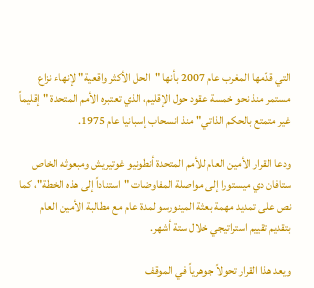التي قدّمها المغرب عام 2007 بأنها "الحل الأكثر واقعية" لإنهاء نزاع مستمر منذ نحو خمسة عقود حول الإقليم، الذي تعتبره الأمم المتحدة "إقليماً غير متمتع بالحكم الذاتي" منذ انسحاب إسبانيا عام 1975.

ودعا القرار الأمين العام للأمم المتحدة أنطونيو غوتيريش ومبعوثه الخاص ستافان دي ميستورا إلى مواصلة المفاوضات "استناداً إلى هذه الخطة"، كما نص على تمديد مهمة بعثة المينورسو لمدة عام مع مطالبة الأمين العام بتقديم تقييم استراتيجي خلال ستة أشهر.

ويعد هذا القرار تحولاً جوهرياً في الموقف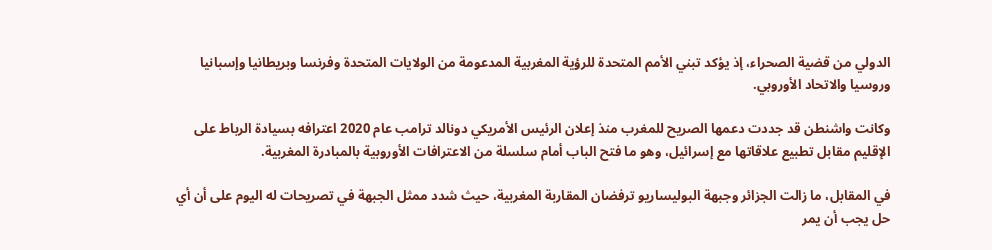الدولي من قضية الصحراء، إذ يؤكد تبني الأمم المتحدة للرؤية المغربية المدعومة من الولايات المتحدة وفرنسا وبريطانيا وإسبانيا وروسيا والاتحاد الأوروبي.

وكانت واشنطن قد جددت دعمها الصريح للمغرب منذ إعلان الرئيس الأمريكي دونالد ترامب عام 2020 اعترافه بسيادة الرباط على الإقليم مقابل تطبيع علاقاتها مع إسرائيل، وهو ما فتح الباب أمام سلسلة من الاعترافات الأوروبية بالمبادرة المغربية.

في المقابل، ما زالت الجزائر وجبهة البوليساريو ترفضان المقاربة المغربية، حيث شدد ممثل الجبهة في تصريحات له اليوم على أن أي حل يجب أن يمر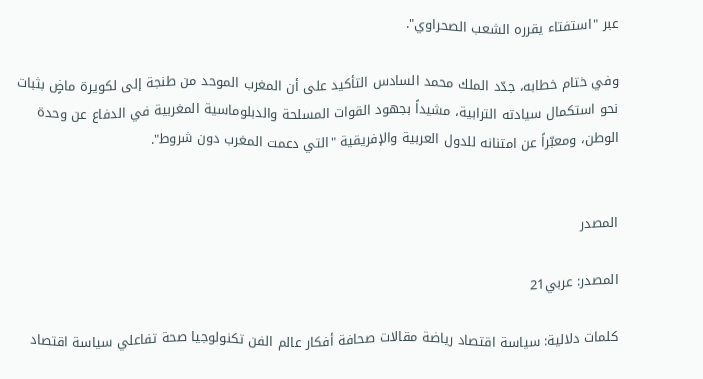عبر "استفتاء يقرره الشعب الصحراوي".

وفي ختام خطابه، جدّد الملك محمد السادس التأكيد على أن المغرب الموحد من طنجة إلى لكويرة ماضٍ بثبات نحو استكمال سيادته الترابية، مشيداً بجهود القوات المسلحة والدبلوماسية المغربية في الدفاع عن وحدة الوطن، ومعبّراً عن امتنانه للدول العربية والإفريقية "التي دعمت المغرب دون شروط".


المصدر

المصدر: عربي21

كلمات دلالية: سياسة اقتصاد رياضة مقالات صحافة أفكار عالم الفن تكنولوجيا صحة تفاعلي سياسة اقتصاد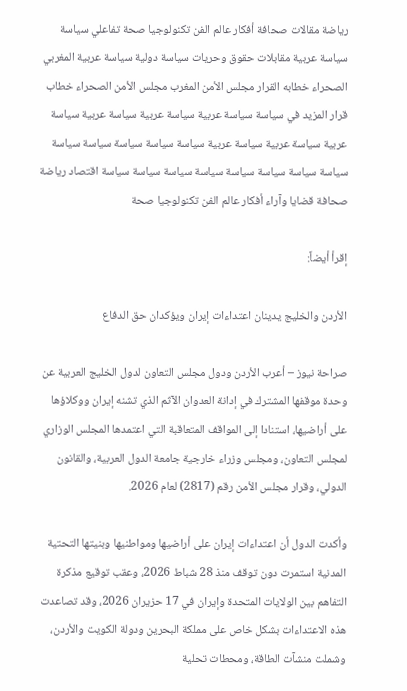رياضة مقالات صحافة أفكار عالم الفن تكنولوجيا صحة تفاعلي سياسة سياسة عربية مقابلات حقوق وحريات سياسة دولية سياسة عربية المغربي الصحراء خطابه القرار مجلس الأمن المغرب مجلس الأمن الصحراء خطاب قرار المزيد في سياسة سياسة عربية سياسة عربية سياسة عربية سياسة عربية سياسة عربية سياسة عربية سياسة سياسة سياسة سياسة سياسة سياسة سياسة سياسة سياسة سياسة سياسة سياسة سياسة اقتصاد رياضة صحافة قضايا وآراء أفكار عالم الفن تكنولوجيا صحة

إقرأ أيضاً:

الأردن والخليج يدينان اعتداءات إيران ويؤكدان حق الدفاع

صراحة نيوز – أعرب الأردن ودول مجلس التعاون لدول الخليج العربية عن وحدة موقفها المشترك في إدانة العدوان الآثم الذي تشنه إيران ووكلاؤها على أراضيها، استنادا إلى المواقف المتعاقبة التي اعتمدها المجلس الوزاري لمجلس التعاون، ومجلس وزراء خارجية جامعة الدول العربية، والقانون الدولي، وقرار مجلس الأمن رقم (2817) لعام 2026.

وأكدت الدول أن اعتداءات إيران على أراضيها ومواطنيها وبنيتها التحتية المدنية استمرت دون توقف منذ 28 شباط 2026، وعقب توقيع مذكرة التفاهم بين الولايات المتحدة وإيران في 17 حزيران 2026، وقد تصاعدت هذه الاعتداءات بشكل خاص على مملكة البحرين ودولة الكويت والأردن، وشملت منشآت الطاقة، ومحطات تحلية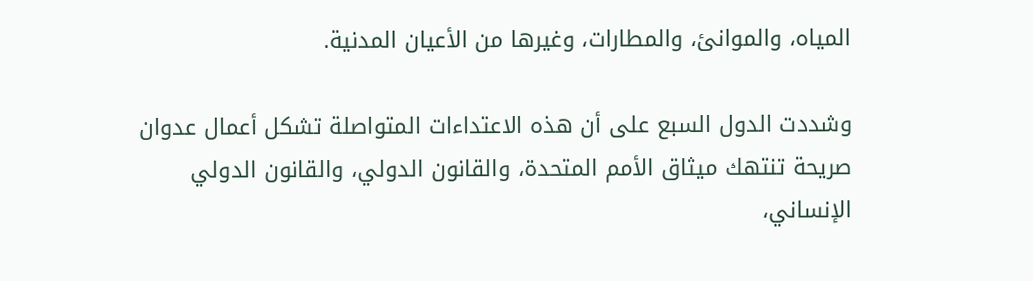المياه، والموانئ، والمطارات، وغيرها من الأعيان المدنية.

وشددت الدول السبع على أن هذه الاعتداءات المتواصلة تشكل أعمال عدوان صريحة تنتهك ميثاق الأمم المتحدة، والقانون الدولي، والقانون الدولي الإنساني،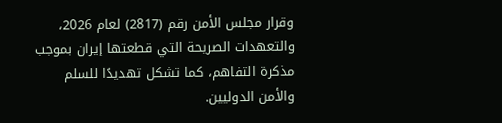وقرار مجلس الأمن رقم (2817) لعام 2026، والتعهدات الصريحة التي قطعتها إيران بموجب مذكرة التفاهم، كما تشكل تهديدًا للسلم والأمن الدوليين.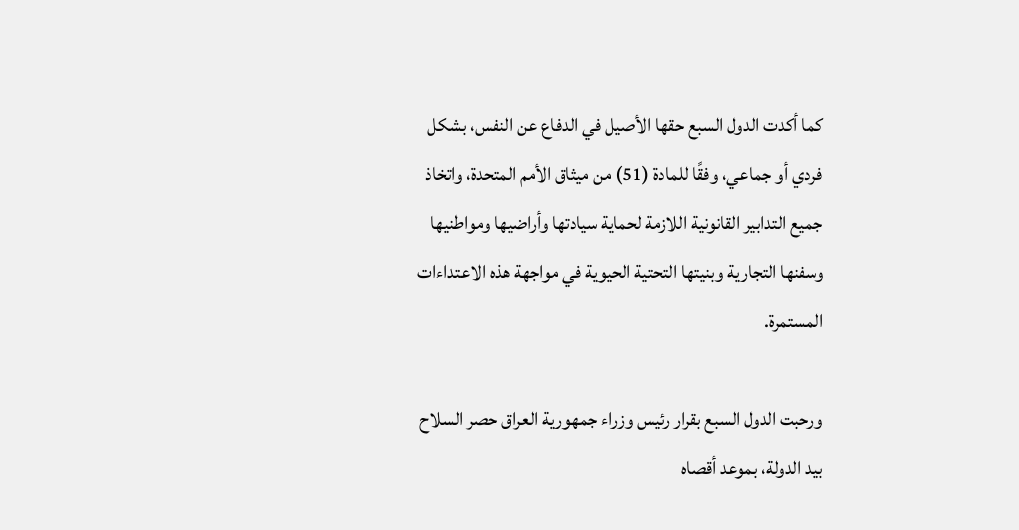كما أكدت الدول السبع حقها الأصيل في الدفاع عن النفس، بشكل فردي أو جماعي، وفقًا للمادة (51) من ميثاق الأمم المتحدة، واتخاذ جميع التدابير القانونية اللازمة لحماية سيادتها وأراضيها ومواطنيها وسفنها التجارية وبنيتها التحتية الحيوية في مواجهة هذه الاعتداءات المستمرة.

ورحبت الدول السبع بقرار رئيس وزراء جمهورية العراق حصر السلاح بيد الدولة، بموعد أقصاه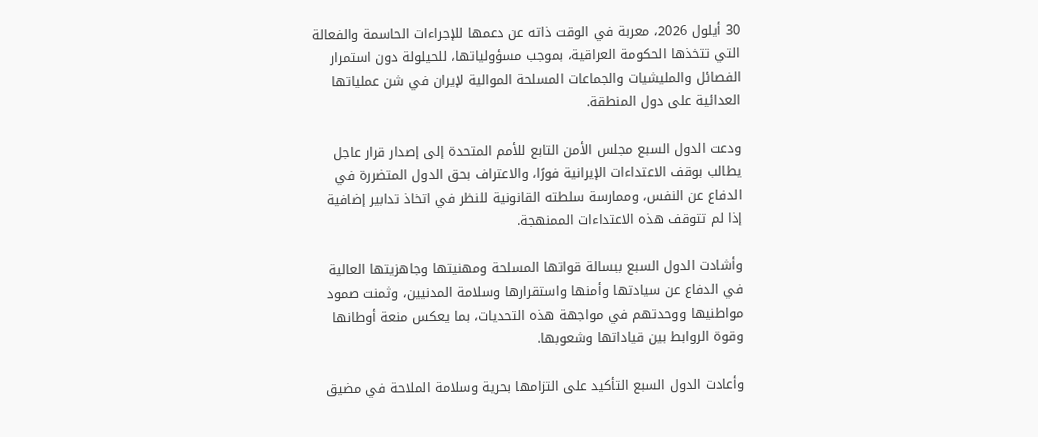30 أيلول 2026، معربة في الوقت ذاته عن دعمها للإجراءات الحاسمة والفعالة التي تتخذها الحكومة العراقية، بموجب مسؤولياتها، للحيلولة دون استمرار الفصائل والمليشيات والجماعات المسلحة الموالية لإيران في شن عملياتها العدائية على دول المنطقة.

ودعت الدول السبع مجلس الأمن التابع للأمم المتحدة إلى إصدار قرار عاجل يطالب بوقف الاعتداءات الإيرانية فورًا، والاعتراف بحق الدول المتضررة في الدفاع عن النفس، وممارسة سلطته القانونية للنظر في اتخاذ تدابير إضافية إذا لم تتوقف هذه الاعتداءات الممنهجة.

وأشادت الدول السبع ببسالة قواتها المسلحة ومهنيتها وجاهزيتها العالية في الدفاع عن سيادتها وأمنها واستقرارها وسلامة المدنيين، وثمنت صمود مواطنيها ووحدتهم في مواجهة هذه التحديات، بما يعكس منعة أوطانها وقوة الروابط بين قياداتها وشعوبها.

وأعادت الدول السبع التأكيد على التزامها بحرية وسلامة الملاحة في مضيق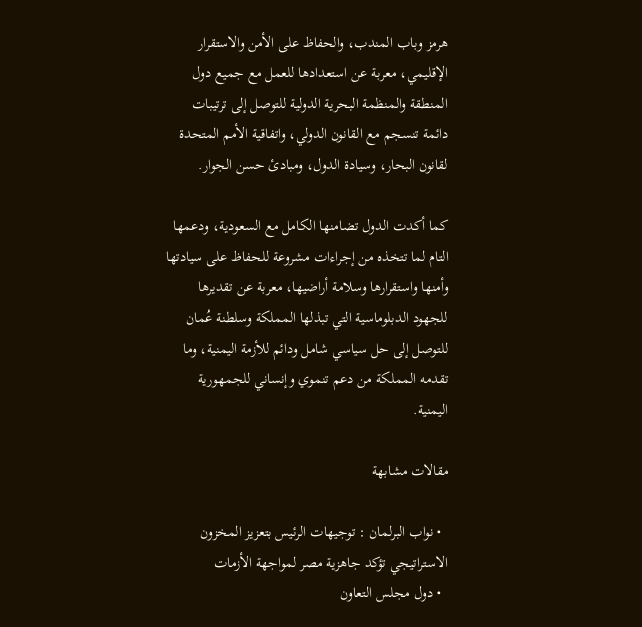هرمز وباب المندب، والحفاظ على الأمن والاستقرار الإقليمي، معربة عن استعدادها للعمل مع جميع دول المنطقة والمنظمة البحرية الدولية للتوصل إلى ترتيبات دائمة تنسجم مع القانون الدولي، واتفاقية الأمم المتحدة لقانون البحار، وسيادة الدول، ومبادئ حسن الجوار.

كما أكدت الدول تضامنها الكامل مع السعودية، ودعمها التام لما تتخذه من إجراءات مشروعة للحفاظ على سيادتها وأمنها واستقرارها وسلامة أراضيها، معربة عن تقديرها للجهود الدبلوماسية التي تبذلها المملكة وسلطنة عُمان للتوصل إلى حل سياسي شامل ودائم للأزمة اليمنية، وما تقدمه المملكة من دعم تنموي وإنساني للجمهورية اليمنية.

مقالات مشابهة

  • نواب البرلمان : توجيهات الرئيس بتعزيز المخزون الاستراتيجي تؤكد جاهزية مصر لمواجهة الأزمات
  • دول مجلس التعاون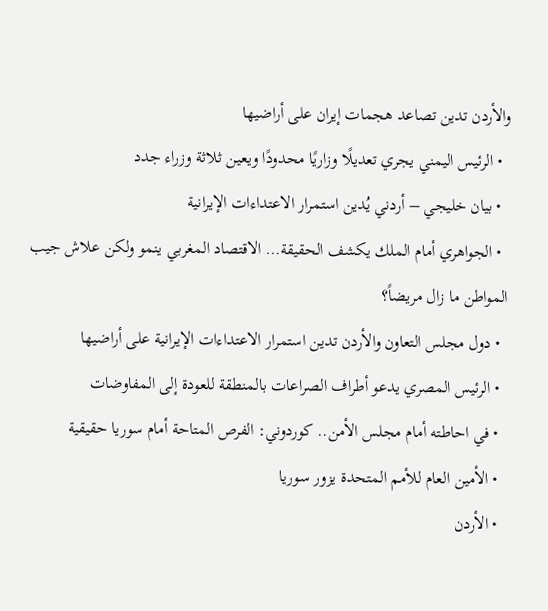والأردن تدين تصاعد هجمات إيران على أراضيها
  • الرئيس اليمني يجري تعديلًا وزاريًا محدودًا ويعين ثلاثة وزراء جدد
  • بيان خليجي – أردني يُدين استمرار الاعتداءات الإيرانية
  • الجواهري أمام الملك يكشف الحقيقة… الاقتصاد المغربي ينمو ولكن علاش جيب المواطن ما زال مريضاً؟
  • دول مجلس التعاون والأردن تدين استمرار الاعتداءات الإيرانية على أراضيها
  • الرئيس المصري يدعو أطراف الصراعات بالمنطقة للعودة إلى المفاوضات
  • في احاطته أمام مجلس الأمن.. كوردوني: الفرص المتاحة أمام سوريا حقيقية
  • الأمين العام للأمم المتحدة يزور سوريا
  • الأردن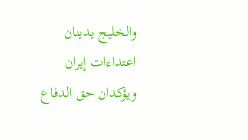والخليج يدينان اعتداءات إيران ويؤكدان حق الدفاع